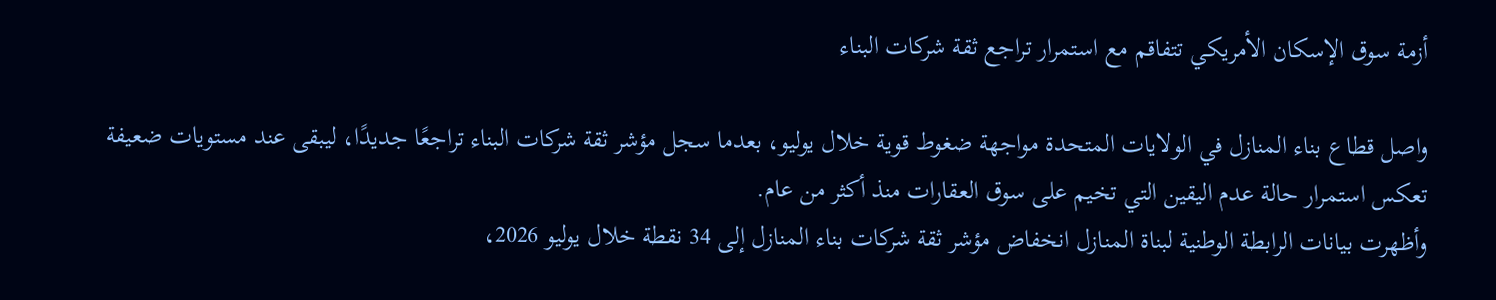أزمة سوق الإسكان الأمريكي تتفاقم مع استمرار تراجع ثقة شركات البناء

واصل قطاع بناء المنازل في الولايات المتحدة مواجهة ضغوط قوية خلال يوليو، بعدما سجل مؤشر ثقة شركات البناء تراجعًا جديدًا، ليبقى عند مستويات ضعيفة تعكس استمرار حالة عدم اليقين التي تخيم على سوق العقارات منذ أكثر من عام.
وأظهرت بيانات الرابطة الوطنية لبناة المنازل انخفاض مؤشر ثقة شركات بناء المنازل إلى 34 نقطة خلال يوليو 2026،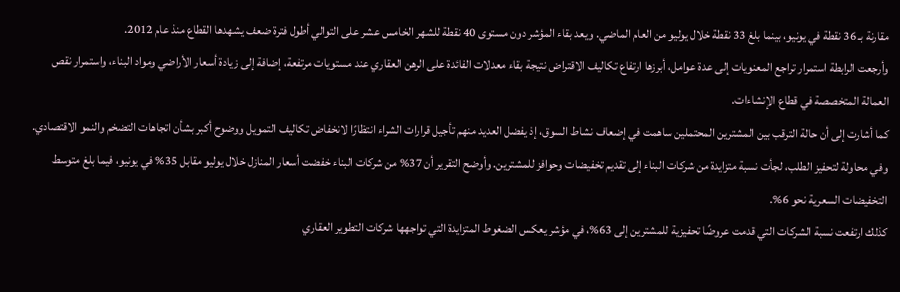مقارنة بـ 36 نقطة في يونيو، بينما بلغ 33 نقطة خلال يوليو من العام الماضي. ويعد بقاء المؤشر دون مستوى 40 نقطة للشهر الخامس عشر على التوالي أطول فترة ضعف يشهدها القطاع منذ عام 2012.
وأرجعت الرابطة استمرار تراجع المعنويات إلى عدة عوامل، أبرزها ارتفاع تكاليف الاقتراض نتيجة بقاء معدلات الفائدة على الرهن العقاري عند مستويات مرتفعة، إضافة إلى زيادة أسعار الأراضي ومواد البناء، واستمرار نقص العمالة المتخصصة في قطاع الإنشاءات.
كما أشارت إلى أن حالة الترقب بين المشترين المحتملين ساهمت في إضعاف نشاط السوق، إذ يفضل العديد منهم تأجيل قرارات الشراء انتظارًا لانخفاض تكاليف التمويل ووضوح أكبر بشأن اتجاهات التضخم والنمو الاقتصادي.
وفي محاولة لتحفيز الطلب، لجأت نسبة متزايدة من شركات البناء إلى تقديم تخفيضات وحوافز للمشترين. وأوضح التقرير أن 37% من شركات البناء خفضت أسعار المنازل خلال يوليو مقابل 35% في يونيو، فيما بلغ متوسط التخفيضات السعرية نحو 6%.
كذلك ارتفعت نسبة الشركات التي قدمت عروضًا تحفيزية للمشترين إلى 63%، في مؤشر يعكس الضغوط المتزايدة التي تواجهها شركات التطوير العقاري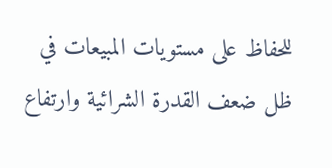للحفاظ على مستويات المبيعات في ظل ضعف القدرة الشرائية وارتفاع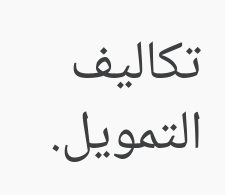تكاليف التمويل.